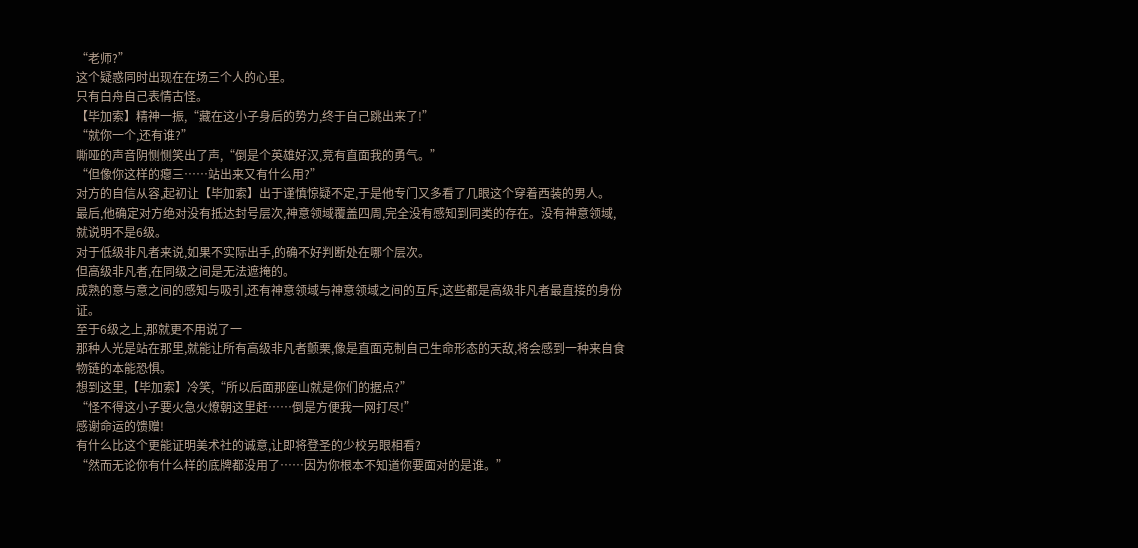“老师?”
这个疑惑同时出现在在场三个人的心里。
只有白舟自己表情古怪。
【毕加索】精神一振,“藏在这小子身后的势力,终于自己跳出来了!”
“就你一个,还有谁?”
嘶哑的声音阴恻恻笑出了声,“倒是个英雄好汉,竞有直面我的勇气。”
“但像你这样的瘪三……站出来又有什么用?”
对方的自信从容,起初让【毕加索】出于谨慎惊疑不定,于是他专门又多看了几眼这个穿着西装的男人。
最后,他确定对方绝对没有抵达封号层次,神意领域覆盖四周,完全没有感知到同类的存在。没有神意领域,就说明不是6级。
对于低级非凡者来说,如果不实际出手,的确不好判断处在哪个层次。
但高级非凡者,在同级之间是无法遮掩的。
成熟的意与意之间的感知与吸引,还有神意领域与神意领域之间的互斥,这些都是高级非凡者最直接的身份证。
至于6级之上,那就更不用说了一
那种人光是站在那里,就能让所有高级非凡者颤栗,像是直面克制自己生命形态的天敌,将会感到一种来自食物链的本能恐惧。
想到这里,【毕加索】冷笑,“所以后面那座山就是你们的据点?”
“怪不得这小子要火急火燎朝这里赶……倒是方便我一网打尽!”
感谢命运的馈赠!
有什么比这个更能证明美术社的诚意,让即将登圣的少校另眼相看?
“然而无论你有什么样的底牌都没用了……因为你根本不知道你要面对的是谁。”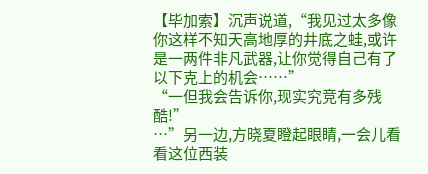【毕加索】沉声说道,“我见过太多像你这样不知天高地厚的井底之蛙,或许是一两件非凡武器,让你觉得自己有了以下克上的机会……”
“一但我会告诉你,现实究竞有多残酷!”
…”另一边,方晓夏瞪起眼睛,一会儿看看这位西装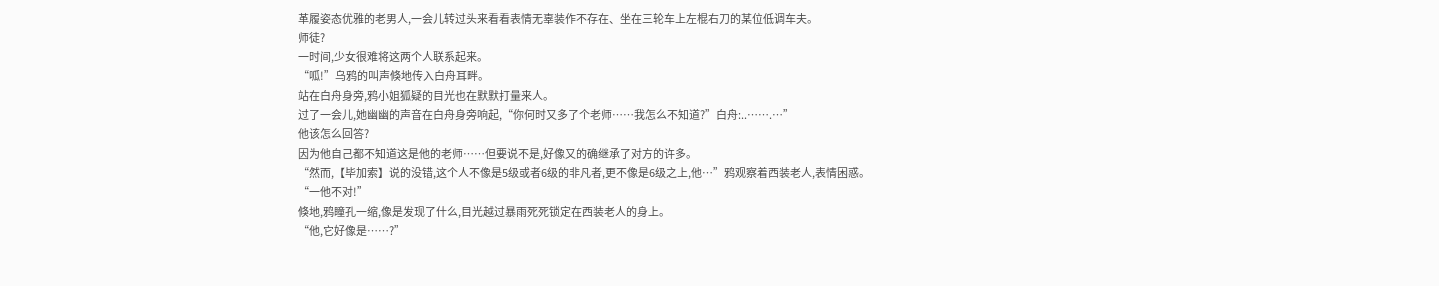革履姿态优雅的老男人,一会儿转过头来看看表情无辜装作不存在、坐在三轮车上左棍右刀的某位低调车夫。
师徒?
一时间,少女很难将这两个人联系起来。
“呱!”乌鸦的叫声倏地传入白舟耳畔。
站在白舟身旁,鸦小姐狐疑的目光也在默默打量来人。
过了一会儿,她幽幽的声音在白舟身旁响起,“你何时又多了个老师……我怎么不知道?”白舟:..…….…”
他该怎么回答?
因为他自己都不知道这是他的老师……但要说不是,好像又的确继承了对方的许多。
“然而,【毕加索】说的没错,这个人不像是5级或者6级的非凡者,更不像是6级之上,他…”鸦观察着西装老人,表情困惑。
“一他不对!”
倏地,鸦瞳孔一缩,像是发现了什么,目光越过暴雨死死锁定在西装老人的身上。
“他,它好像是……?”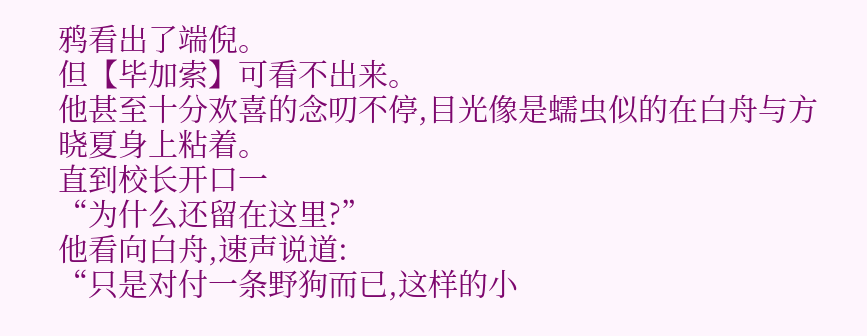鸦看出了端倪。
但【毕加索】可看不出来。
他甚至十分欢喜的念叨不停,目光像是蠕虫似的在白舟与方晓夏身上粘着。
直到校长开口一
“为什么还留在这里?”
他看向白舟,速声说道:
“只是对付一条野狗而已,这样的小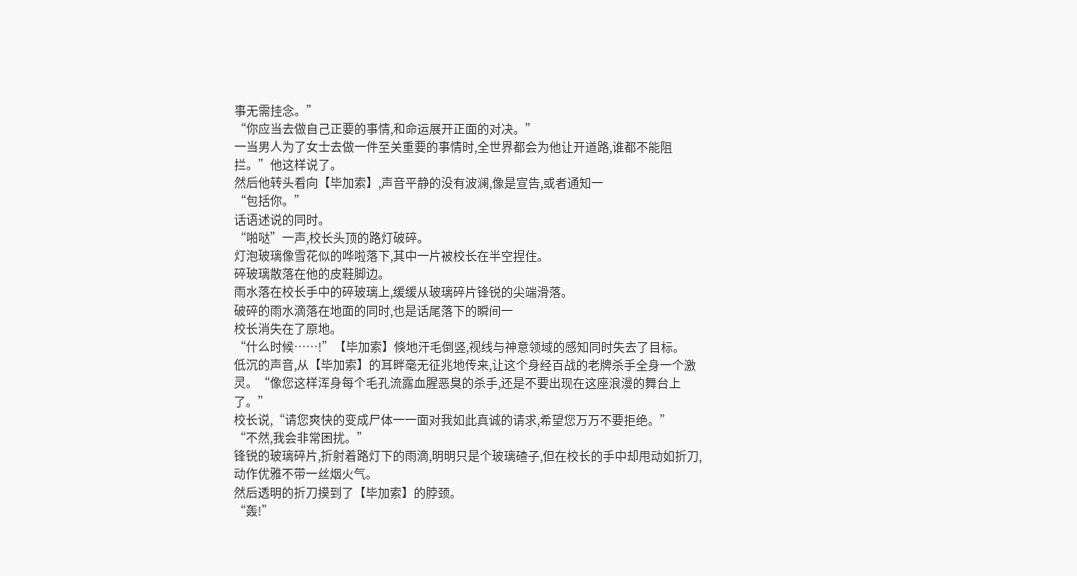事无需挂念。”
“你应当去做自己正要的事情,和命运展开正面的对决。”
一当男人为了女士去做一件至关重要的事情时,全世界都会为他让开道路,谁都不能阻拦。”他这样说了。
然后他转头看向【毕加索】,声音平静的没有波澜,像是宣告,或者通知一
“包括你。”
话语述说的同时。
“啪哒”一声,校长头顶的路灯破碎。
灯泡玻璃像雪花似的哗啦落下,其中一片被校长在半空捏住。
碎玻璃散落在他的皮鞋脚边。
雨水落在校长手中的碎玻璃上,缓缓从玻璃碎片锋锐的尖端滑落。
破碎的雨水滴落在地面的同时,也是话尾落下的瞬间一
校长消失在了原地。
“什么时候……!”【毕加索】倏地汗毛倒竖,视线与神意领域的感知同时失去了目标。
低沉的声音,从【毕加索】的耳畔毫无征兆地传来,让这个身经百战的老牌杀手全身一个激灵。“像您这样浑身每个毛孔流露血腥恶臭的杀手,还是不要出现在这座浪漫的舞台上了。”
校长说,“请您爽快的变成尸体一一面对我如此真诚的请求,希望您万万不要拒绝。”
“不然,我会非常困扰。”
锋锐的玻璃碎片,折射着路灯下的雨滴,明明只是个玻璃碴子,但在校长的手中却甩动如折刀,动作优雅不带一丝烟火气。
然后透明的折刀摸到了【毕加索】的脖颈。
“轰!”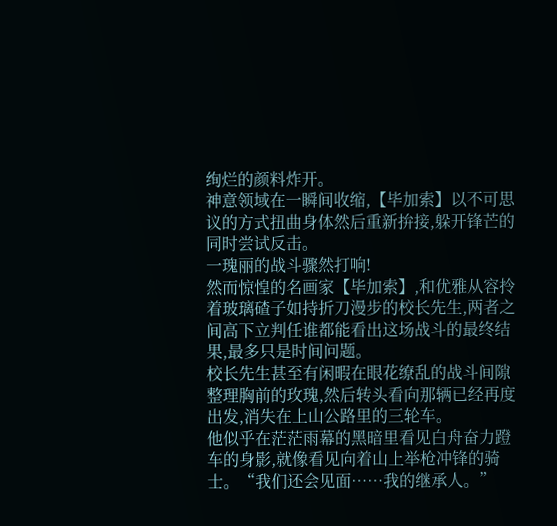绚烂的颜料炸开。
神意领域在一瞬间收缩,【毕加索】以不可思议的方式扭曲身体然后重新拚接,躲开锋芒的同时尝试反击。
一瑰丽的战斗骤然打响!
然而惊惶的名画家【毕加索】,和优雅从容拎着玻璃碴子如持折刀漫步的校长先生,两者之间高下立判任谁都能看出这场战斗的最终结果,最多只是时间问题。
校长先生甚至有闲暇在眼花缭乱的战斗间隙整理胸前的玫瑰,然后转头看向那辆已经再度出发,消失在上山公路里的三轮车。
他似乎在茫茫雨幕的黑暗里看见白舟奋力蹬车的身影,就像看见向着山上举枪冲锋的骑士。“我们还会见面……我的继承人。”